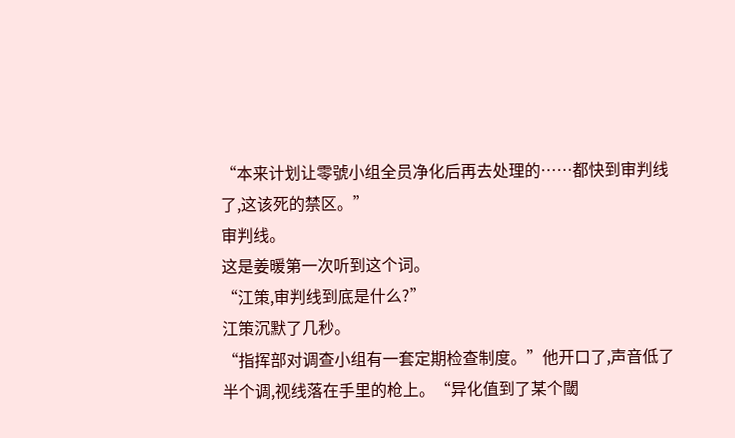“本来计划让零號小组全员净化后再去处理的……都快到审判线了,这该死的禁区。”
审判线。
这是姜暖第一次听到这个词。
“江策,审判线到底是什么?”
江策沉默了几秒。
“指挥部对调查小组有一套定期检查制度。”他开口了,声音低了半个调,视线落在手里的枪上。“异化值到了某个閾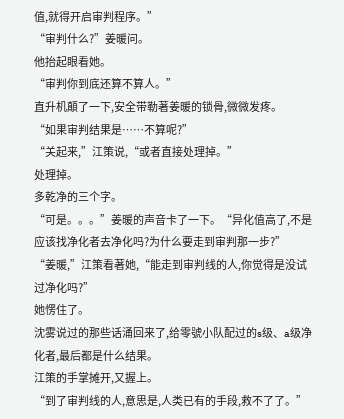值,就得开启审判程序。”
“审判什么?”姜暖问。
他抬起眼看她。
“审判你到底还算不算人。”
直升机顛了一下,安全带勒著姜暖的锁骨,微微发疼。
“如果审判结果是……不算呢?”
“关起来,”江策说,“或者直接处理掉。”
处理掉。
多乾净的三个字。
“可是。。。”姜暖的声音卡了一下。“异化值高了,不是应该找净化者去净化吗?为什么要走到审判那一步?”
“姜暖,”江策看著她,“能走到审判线的人,你觉得是没试过净化吗?”
她愣住了。
沈雾说过的那些话涌回来了,给零號小队配过的s级、a级净化者,最后都是什么结果。
江策的手掌摊开,又握上。
“到了审判线的人,意思是,人类已有的手段,救不了了。”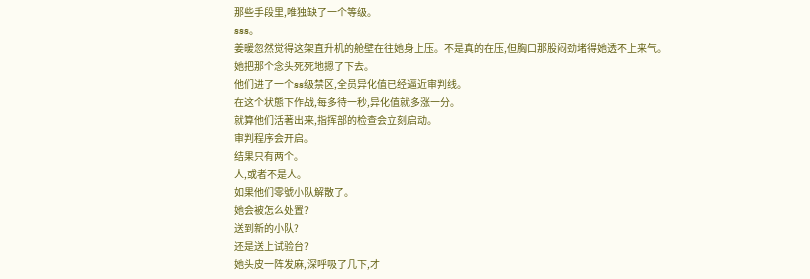那些手段里,唯独缺了一个等级。
sss。
姜暖忽然觉得这架直升机的舱壁在往她身上压。不是真的在压,但胸口那股闷劲堵得她透不上来气。
她把那个念头死死地摁了下去。
他们进了一个ss级禁区,全员异化值已经逼近审判线。
在这个状態下作战,每多待一秒,异化值就多涨一分。
就算他们活著出来,指挥部的检查会立刻启动。
审判程序会开启。
结果只有两个。
人,或者不是人。
如果他们零號小队解散了。
她会被怎么处置?
送到新的小队?
还是送上试验台?
她头皮一阵发麻,深呼吸了几下,才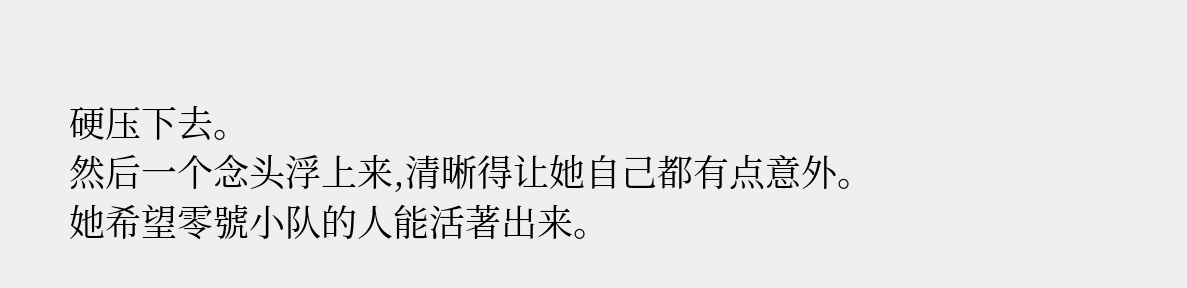硬压下去。
然后一个念头浮上来,清晰得让她自己都有点意外。
她希望零號小队的人能活著出来。